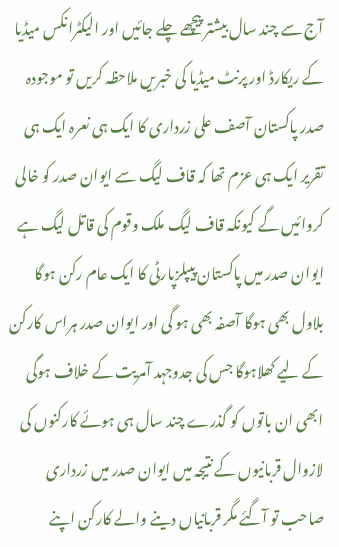آج سے چند سال بیشتر پیچھے چلے جائیں اور الیکٹرانکس میڈیا کے ریکارڈ اور پرنٹ میڈیا کی خبریں ملاحظہ کریں تو موجودہ صدر پاکستان آصف علی زرداری کا ایک ہی نعرہ ایک ہی تقریر ایک ہی عزم تھا کہ قاف لیگ سے ایوان صدر کو خالی کروائیں گے کیونکہ قاف لیگ ملک وقوم کی قاتل لیگ ہے ایوان صدر میں پاکستان پیپلزپارٹی کا ایک عام رکن ہوگا بلاول بھی ہوگا آصفہ بھی ہو گی اور ایوان صدر ہراس کارکن کے لیے کھلاہوگا جس کی جدوجہد آمریت کے خلاف ہوگی ابھی ان باتوں کو گذرے چند سال ہی ہوئے کارکنوں کی لازوال قربانیوں کے نتیجہ میں ایوان صدر میں زرداری صاحب تو آگئے مگر قربانیاں دینے والے کارکن اپنے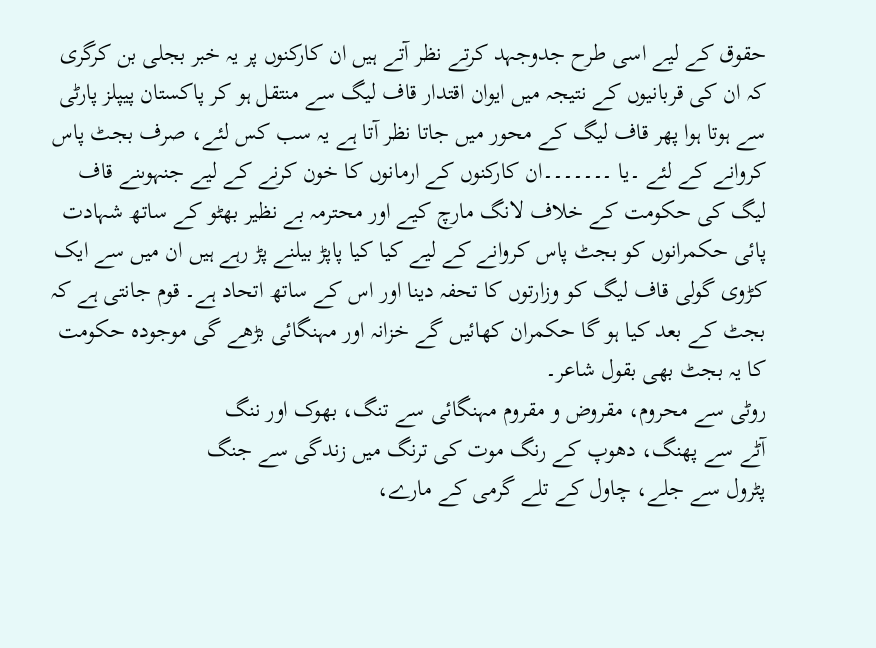حقوق کے لیے اسی طرح جدوجہد کرتے نظر آتے ہیں ان کارکنوں پر یہ خبر بجلی بن کرگری کہ ان کی قربانیوں کے نتیجہ میں ایوان اقتدار قاف لیگ سے منتقل ہو کر پاکستان پیپلز پارٹی سے ہوتا ہوا پھر قاف لیگ کے محور میں جاتا نظر آتا ہے یہ سب کس لئے، صرف بجٹ پاس کروانے کے لئے ۔یا ۔۔۔۔۔۔۔ان کارکنوں کے ارمانوں کا خون کرنے کے لیے جنہوںنے قاف لیگ کی حکومت کے خلاف لانگ مارچ کیے اور محترمہ بے نظیر بھٹو کے ساتھ شہادت پائی حکمرانوں کو بجٹ پاس کروانے کے لیے کیا کیا پاپڑ بیلنے پڑ رہے ہیں ان میں سے ایک کڑوی گولی قاف لیگ کو وزارتوں کا تحفہ دینا اور اس کے ساتھ اتحاد ہے۔ قوم جانتی ہے کہ بجٹ کے بعد کیا ہو گا حکمران کھائیں گے خزانہ اور مہنگائی بڑھے گی موجودہ حکومت کا یہ بجٹ بھی بقول شاعر۔
روٹی سے محروم، مقروض و مقروم مہنگائی سے تنگ، بھوک اور ننگ
آٹے سے پھنگ، دھوپ کے رنگ موت کی ترنگ میں زندگی سے جنگ
پٹرول سے جلے، چاول کے تلے گرمی کے مارے،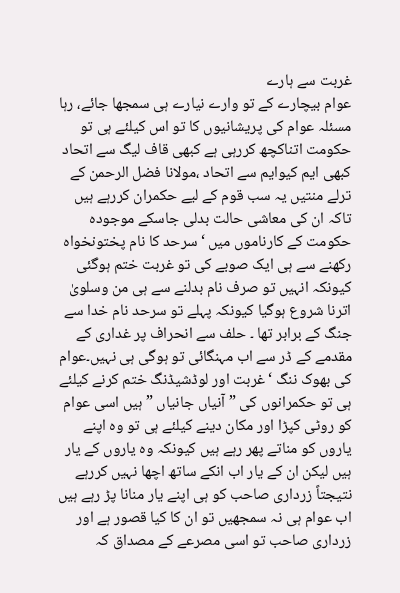غربت سے ہارے
عوام بیچارے کے تو وارے نیارے ہی سمجھا جائے، رہا مسئلہ عوام کی پریشانیوں کا تو اس کیلئے ہی تو حکومت اتناکچھ کررہی ہے کبھی قاف لیگ سے اتحاد کبھی ایم کیوایم سے اتحاد ،مولانا فضل الرحمن کے ترلے منتیں یہ سب قوم کے لیے حکمران کررہے ہیں تاکہ ان کی معاشی حالت بدلی جاسکے موجودہ حکومت کے کارناموں میں ‘سرحد کا نام پختونخواہ رکھنے سے ہی ایک صوبے کی تو غربت ختم ہوگئی کیونکہ انہیں تو صرف نام بدلنے سے ہی من وسلویٰ اترنا شروع ہوگیا کیونکہ پہلے تو سرحد نام خدا سے جنگ کے برابر تھا ۔ حلف سے انحراف پر غداری کے مقدمے کے ڈر سے اب مہنگائی تو ہوگی ہی نہیں۔عوام کی بھوک ننگ ‘غربت اور لوڈشیڈنگ ختم کرنے کیلئے ہی تو حکمرانوں کی ”آنیاں جانیاں ” ہیں اسی عوام کو روٹی کپڑا اور مکان دینے کیلئے ہی تو وہ اپنے یاروں کو مناتے پھر رہے ہیں کیونکہ وہ یاروں کے یار ہیں لیکن ان کے یار اب انکے ساتھ اچھا نہیں کررہے نتیجتاً زرداری صاحب کو ہی اپنے یار منانا پڑ رہے ہیں اب عوام ہی نہ سمجھیں تو ان کا کیا قصور ہے اور زرداری صاحب تو اسی مصرعے کے مصداق کہ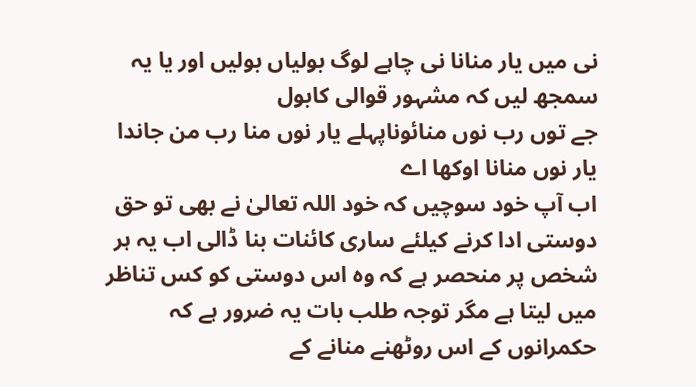نی میں یار منانا نی چاہے لوگ بولیاں بولیں اور یا یہ سمجھ لیں کہ مشہور قوالی کابول
جے توں رب نوں منائوناپہلے یار نوں منا رب من جاندا یار نوں منانا اوکھا اے
اب آپ خود سوچیں کہ خود اللہ تعالیٰ نے بھی تو حق دوستی ادا کرنے کیلئے ساری کائنات بنا ڈالی اب یہ ہر شخص پر منحصر ہے کہ وہ اس دوستی کو کس تناظر میں لیتا ہے مگر توجہ طلب بات یہ ضرور ہے کہ حکمرانوں کے اس روٹھنے منانے کے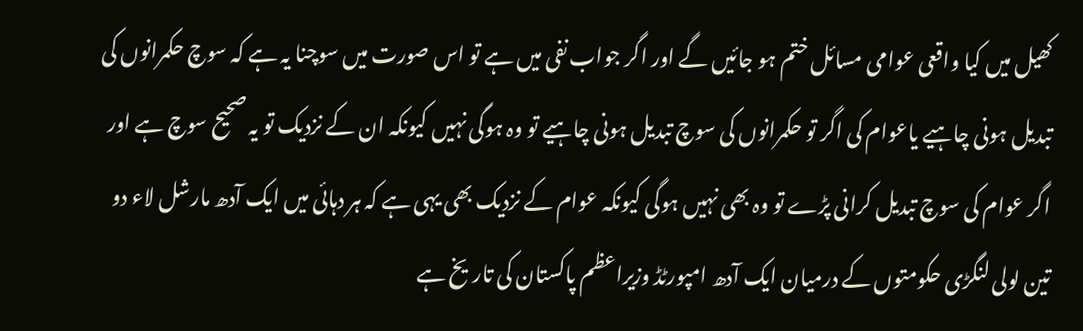کھیل میں کیا واقعی عوامی مسائل ختم ہو جائیں گے اور اگر جواب نفی میں ہے تو اس صورت میں سوچنا یہ ہے کہ سوچ حکمرانوں کی تبدیل ہونی چاہیے یاعوام کی اگر تو حکمرانوں کی سوچ تبدیل ہونی چاہیے تو وہ ہوگی نہیں کیونکہ ان کے نزدیک تو یہ صحیح سوچ ہے اور اگر عوام کی سوچ تبدیل کرانی پڑے تو وہ بھی نہیں ہوگی کیونکہ عوام کے نزدیک بھی یہی ہے کہ ہر دہائی میں ایک آدھ مارشل لاء دو تین لولی لنگڑی حکومتوں کے درمیان ایک آدھ امپورٹڈ وزیراعظم پاکستان کی تاریخ ہے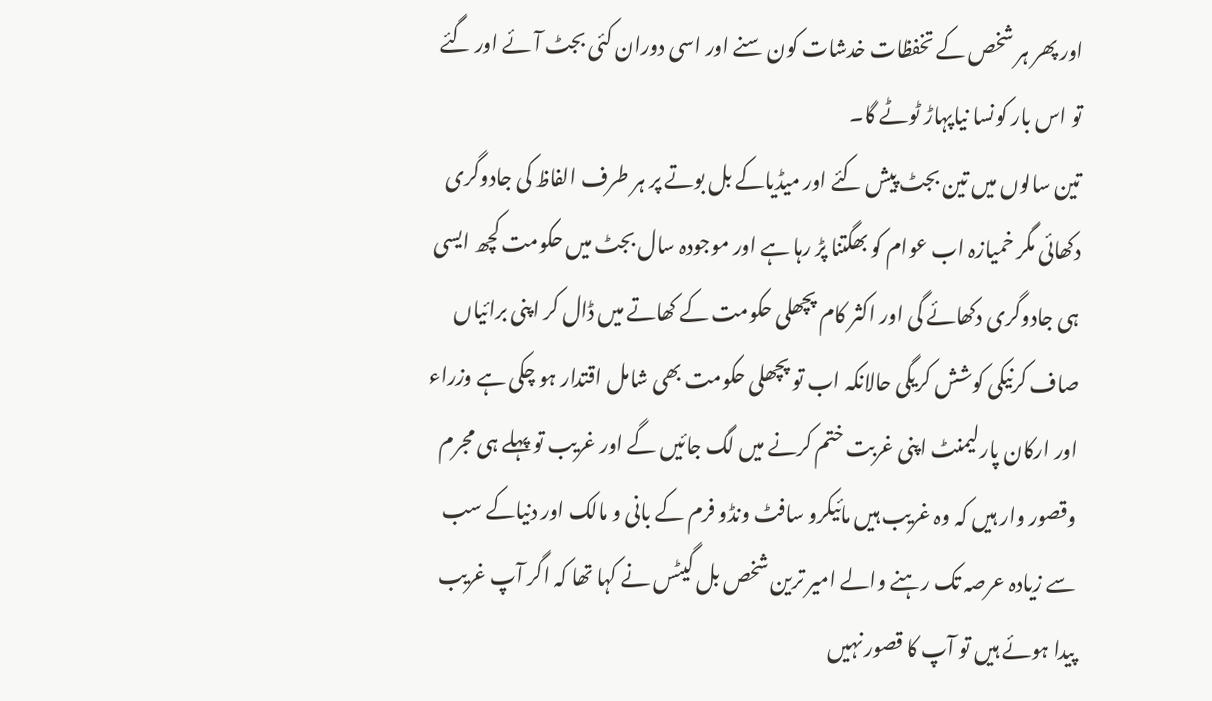اور پھر ہر شخص کے تخفظات خدشات کون سنے اور اسی دوران کئی بجٹ آئے اور گئے تو اس بار کونسا نیاپہاڑ ٹوٹے گا۔
تین سالوں میں تین بجٹ پیش کئے اور میڈیاکے بل بوتے پر ہر طرف الفاظ کی جادوگری دکھائی مگر خمیازہ اب عوام کو بھگتنا پڑ رہا ہے اور موجودہ سال بجٹ میں حکومت کچھ ایسی ہی جادوگری دکھائے گی اور اکثر کام پچھلی حکومت کے کھاتے میں ڈال کر اپنی برائیاں صاف کرنیکی کوشش کریگی حالانکہ اب تو پچھلی حکومت بھی شامل اقتدار ہو چکی ہے وزراء اور ارکان پارلیمنٹ اپنی غربت ختم کرنے میں لگ جائیں گے اور غریب تو پہلے ہی مجرم وقصور وار ہیں کہ وہ غریب ہیں مائیکرو سافٹ ونڈو فرم کے بانی و مالک اور دنیاکے سب سے زیادہ عرصہ تک رہنے والے امیر ترین شخص بل گیٹس نے کہا تھا کہ اگر آپ غریب پیدا ہوئے ہیں تو آپ کا قصور نہیں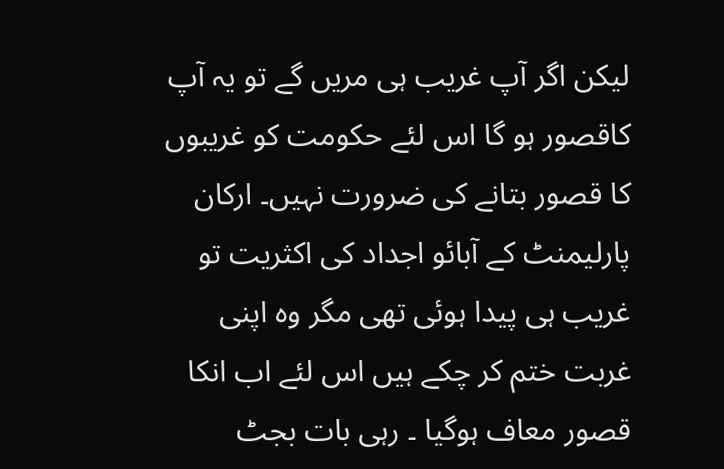لیکن اگر آپ غریب ہی مریں گے تو یہ آپ کاقصور ہو گا اس لئے حکومت کو غریبوں کا قصور بتانے کی ضرورت نہیں۔ ارکان پارلیمنٹ کے آبائو اجداد کی اکثریت تو غریب ہی پیدا ہوئی تھی مگر وہ اپنی غربت ختم کر چکے ہیں اس لئے اب انکا قصور معاف ہوگیا ۔ رہی بات بجٹ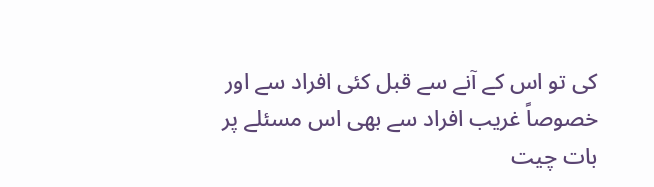کی تو اس کے آنے سے قبل کئی افراد سے اور خصوصاً غریب افراد سے بھی اس مسئلے پر بات چیت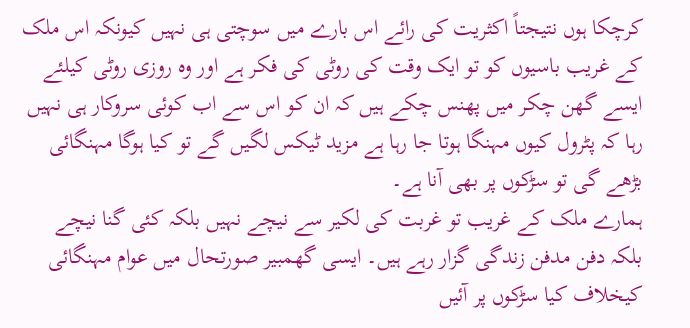کرچکا ہوں نتیجتاً اکثریت کی رائے اس بارے میں سوچتی ہی نہیں کیونکہ اس ملک کے غریب باسیوں کو تو ایک وقت کی روٹی کی فکر ہے اور وہ روزی روٹی کیلئے ایسے گھن چکر میں پھنس چکے ہیں کہ ان کو اس سے اب کوئی سروکار ہی نہیں رہا کہ پٹرول کیوں مہنگا ہوتا جا رہا ہے مزید ٹیکس لگیں گے تو کیا ہوگا مہنگائی بڑھے گی تو سڑکوں پر بھی آنا ہے۔
ہمارے ملک کے غریب تو غربت کی لکیر سے نیچے نہیں بلکہ کئی گنا نیچے بلکہ دفن مدفن زندگی گزار رہے ہیں۔ ایسی گھمبیر صورتحال میں عوام مہنگائی کیخلاف کیا سڑکوں پر آئیں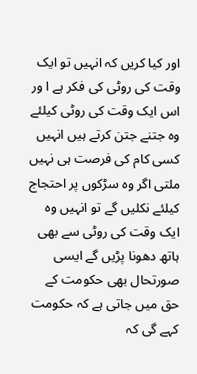اور کیا کریں کہ انہیں تو ایک وقت کی روٹی کی فکر ہے ا ور اس ایک وقت کی روٹی کیلئے وہ جتنے جتن کرتے ہیں انہیں کسی کام کی فرصت ہی نہیں ملتی اگر وہ سڑکوں پر احتجاج کیلئے نکلیں گے تو انہیں وہ ایک وقت کی روٹی سے بھی ہاتھ دھونا پڑیں گے ایسی صورتحال بھی حکومت کے حق میں جاتی ہے کہ حکومت کہے گی کہ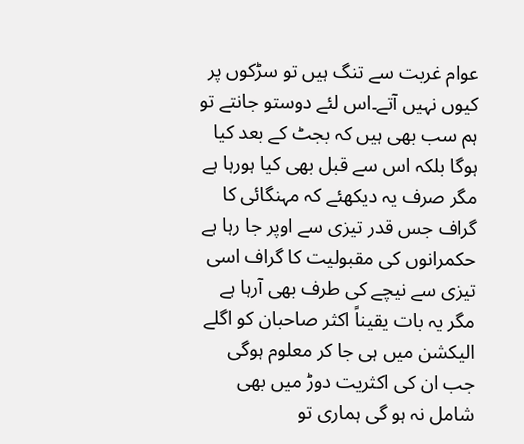عوام غربت سے تنگ ہیں تو سڑکوں پر کیوں نہیں آتے۔اس لئے دوستو جانتے تو ہم سب بھی ہیں کہ بجٹ کے بعد کیا ہوگا بلکہ اس سے قبل بھی کیا ہورہا ہے مگر صرف یہ دیکھئے کہ مہنگائی کا گراف جس قدر تیزی سے اوپر جا رہا ہے حکمرانوں کی مقبولیت کا گراف اسی تیزی سے نیچے کی طرف بھی آرہا ہے مگر یہ بات یقیناً اکثر صاحبان کو اگلے الیکشن میں ہی جا کر معلوم ہوگی جب ان کی اکثریت دوڑ میں بھی شامل نہ ہو گی ہماری تو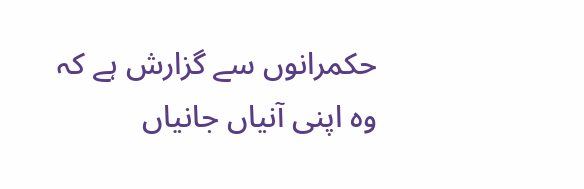حکمرانوں سے گزارش ہے کہ وہ اپنی آنیاں جانیاں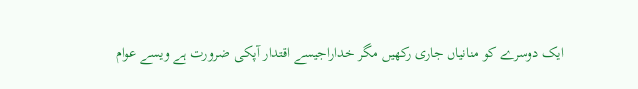ایک دوسرے کو منانیاں جاری رکھیں مگر خداراجیسے اقتدار آپکی ضرورت ہے ویسے عوام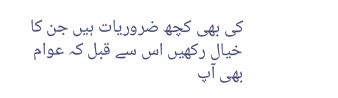کی بھی کچھ ضروریات ہیں جن کا خیال رکھیں اس سے قبل کہ عوام بھی آپ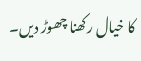کا خیال رکھنا چھوڑ دیں۔